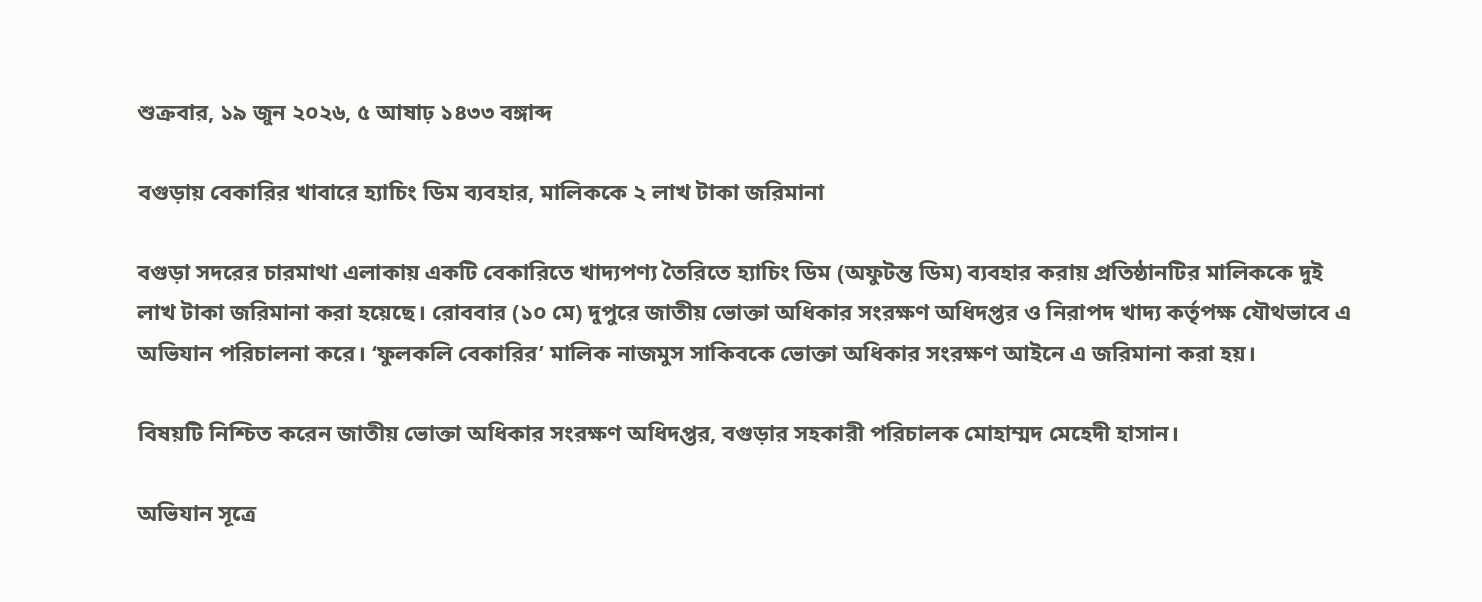শুক্রবার, ১৯ জুন ২০২৬, ৫ আষাঢ় ১৪৩৩ বঙ্গাব্দ

বগুড়ায় বেকারির খাবারে হ্যাচিং ডিম ব্যবহার, মালিককে ২ লাখ টাকা জরিমানা

বগুড়া সদরের চারমাথা এলাকায় একটি বেকারিতে খাদ্যপণ্য তৈরিতে হ্যাচিং ডিম (অফুটন্ত ডিম) ব্যবহার করায় প্রতিষ্ঠানটির মালিককে দুই লাখ টাকা জরিমানা করা হয়েছে। রোববার (১০ মে) দুপুরে জাতীয় ভোক্তা অধিকার সংরক্ষণ অধিদপ্তর ও নিরাপদ খাদ্য কর্তৃপক্ষ যৌথভাবে এ অভিযান পরিচালনা করে। ‘ফুলকলি বেকারির’ মালিক নাজমুস সাকিবকে ভোক্তা অধিকার সংরক্ষণ আইনে এ জরিমানা করা হয়।

বিষয়টি নিশ্চিত করেন জাতীয় ভোক্তা অধিকার সংরক্ষণ অধিদপ্তর, বগুড়ার সহকারী পরিচালক মোহাম্মদ মেহেদী হাসান।

অভিযান সূত্রে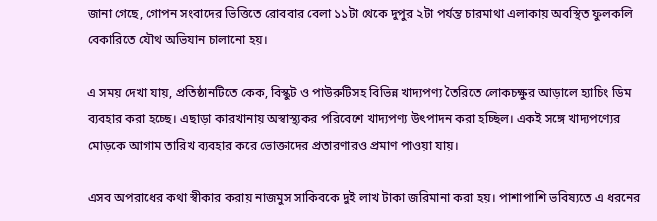জানা গেছে, গোপন সংবাদের ভিত্তিতে রোববার বেলা ১১টা থেকে দুপুর ২টা পর্যন্ত চারমাথা এলাকায় অবস্থিত ফুলকলি বেকারিতে যৌথ অভিযান চালানো হয়।

এ সময় দেখা যায়, প্রতিষ্ঠানটিতে কেক, বিস্কুট ও পাউরুটিসহ বিভিন্ন খাদ্যপণ্য তৈরিতে লোকচক্ষুর আড়ালে হ্যাচিং ডিম ব্যবহার করা হচ্ছে। এছাড়া কারখানায় অস্বাস্থ্যকর পরিবেশে খাদ্যপণ্য উৎপাদন করা হচ্ছিল। একই সঙ্গে খাদ্যপণ্যের মোড়কে আগাম তারিখ ব্যবহার করে ভোক্তাদের প্রতারণারও প্রমাণ পাওয়া যায়।

এসব অপরাধের কথা স্বীকার করায় নাজমুস সাকিবকে দুই লাখ টাকা জরিমানা করা হয়। পাশাপাশি ভবিষ্যতে এ ধরনের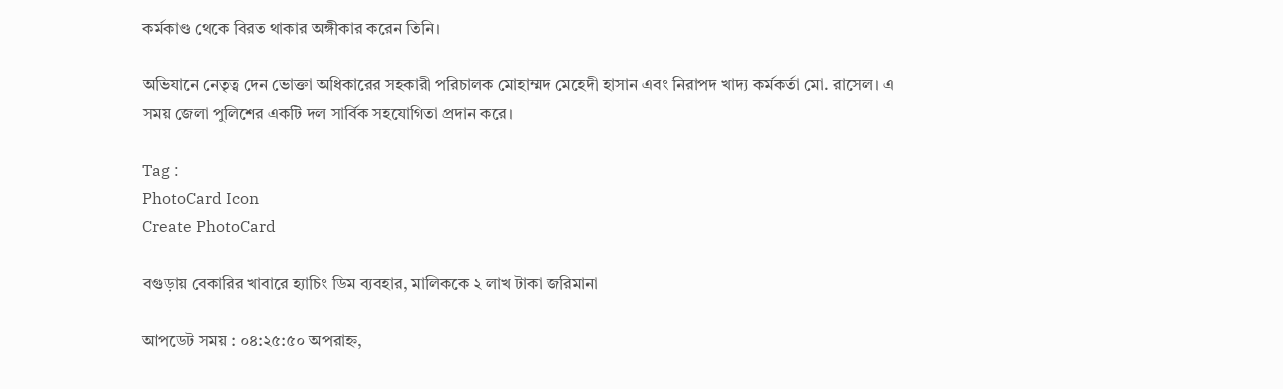কর্মকাণ্ড থেকে বিরত থাকার অঙ্গীকার করেন তিনি।

অভিযানে নেতৃত্ব দেন ভোক্তা অধিকারের সহকারী পরিচালক মোহাম্মদ মেহেদী হাসান এবং নিরাপদ খাদ্য কর্মকর্তা মো. রাসেল। এ সময় জেলা পুলিশের একটি দল সার্বিক সহযোগিতা প্রদান করে।

Tag :
PhotoCard Icon
Create PhotoCard

বগুড়ায় বেকারির খাবারে হ্যাচিং ডিম ব্যবহার, মালিককে ২ লাখ টাকা জরিমানা

আপডেট সময় : ০৪:২৫:৫০ অপরাহ্ন,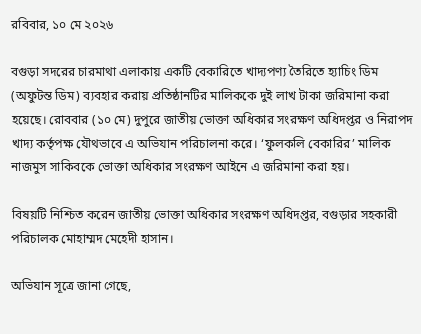রবিবার, ১০ মে ২০২৬

বগুড়া সদরের চারমাথা এলাকায় একটি বেকারিতে খাদ্যপণ্য তৈরিতে হ্যাচিং ডিম (অফুটন্ত ডিম) ব্যবহার করায় প্রতিষ্ঠানটির মালিককে দুই লাখ টাকা জরিমানা করা হয়েছে। রোববার (১০ মে) দুপুরে জাতীয় ভোক্তা অধিকার সংরক্ষণ অধিদপ্তর ও নিরাপদ খাদ্য কর্তৃপক্ষ যৌথভাবে এ অভিযান পরিচালনা করে। ‘ফুলকলি বেকারির’ মালিক নাজমুস সাকিবকে ভোক্তা অধিকার সংরক্ষণ আইনে এ জরিমানা করা হয়।

বিষয়টি নিশ্চিত করেন জাতীয় ভোক্তা অধিকার সংরক্ষণ অধিদপ্তর, বগুড়ার সহকারী পরিচালক মোহাম্মদ মেহেদী হাসান।

অভিযান সূত্রে জানা গেছে,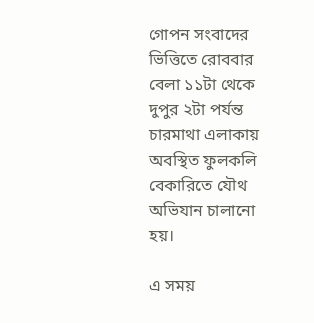গোপন সংবাদের ভিত্তিতে রোববার বেলা ১১টা থেকে দুপুর ২টা পর্যন্ত চারমাথা এলাকায় অবস্থিত ফুলকলি বেকারিতে যৌথ অভিযান চালানো হয়।

এ সময়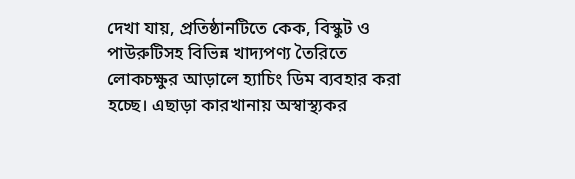দেখা যায়, প্রতিষ্ঠানটিতে কেক, বিস্কুট ও পাউরুটিসহ বিভিন্ন খাদ্যপণ্য তৈরিতে লোকচক্ষুর আড়ালে হ্যাচিং ডিম ব্যবহার করা হচ্ছে। এছাড়া কারখানায় অস্বাস্থ্যকর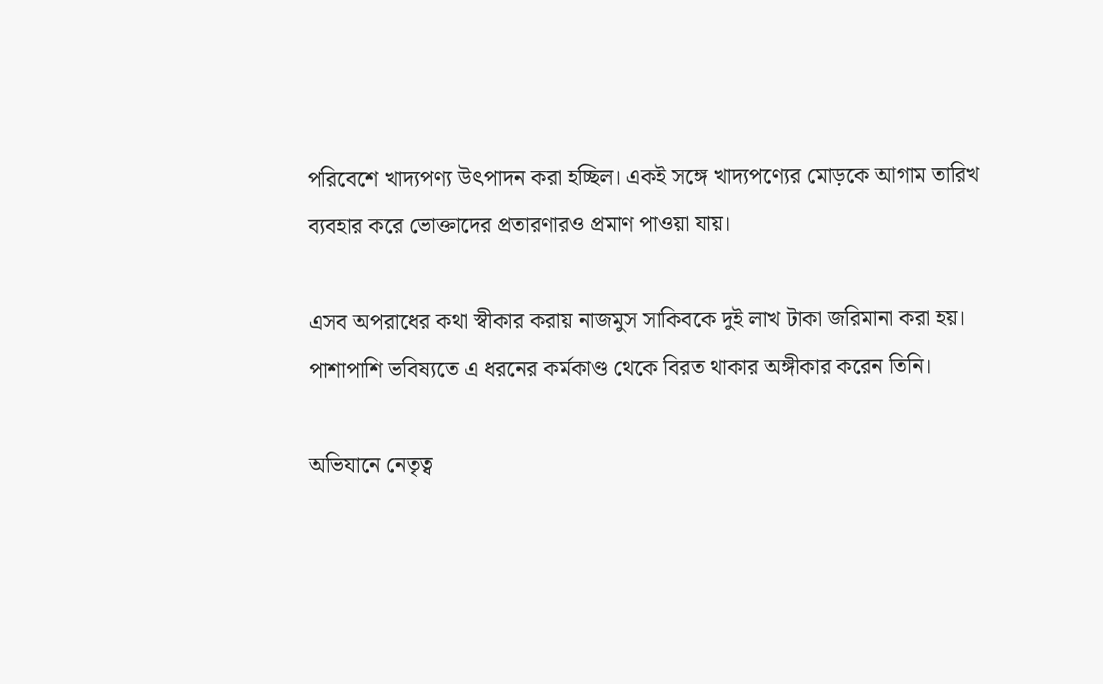পরিবেশে খাদ্যপণ্য উৎপাদন করা হচ্ছিল। একই সঙ্গে খাদ্যপণ্যের মোড়কে আগাম তারিখ ব্যবহার করে ভোক্তাদের প্রতারণারও প্রমাণ পাওয়া যায়।

এসব অপরাধের কথা স্বীকার করায় নাজমুস সাকিবকে দুই লাখ টাকা জরিমানা করা হয়। পাশাপাশি ভবিষ্যতে এ ধরনের কর্মকাণ্ড থেকে বিরত থাকার অঙ্গীকার করেন তিনি।

অভিযানে নেতৃত্ব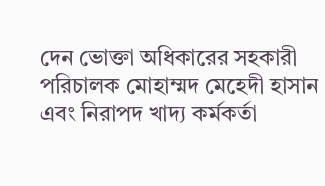দেন ভোক্তা অধিকারের সহকারী পরিচালক মোহাম্মদ মেহেদী হাসান এবং নিরাপদ খাদ্য কর্মকর্তা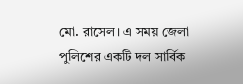মো. রাসেল। এ সময় জেলা পুলিশের একটি দল সার্বিক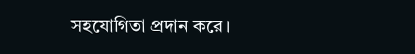সহযোগিতা প্রদান করে।